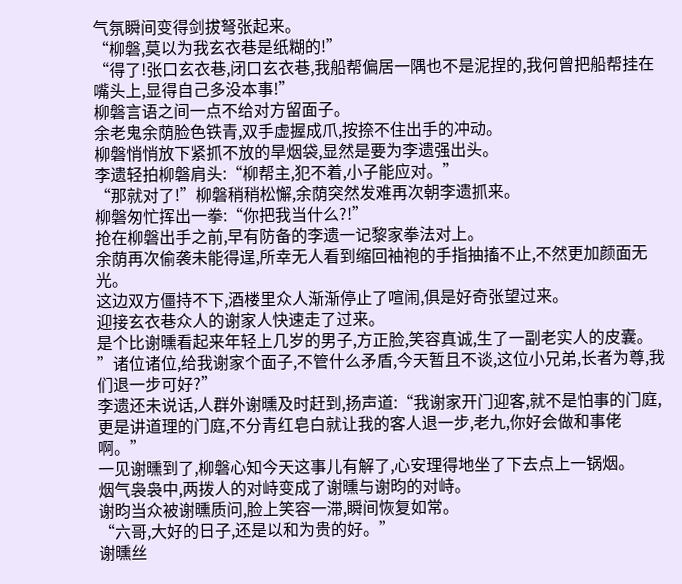气氛瞬间变得剑拔弩张起来。
“柳磐,莫以为我玄衣巷是纸糊的!”
“得了!张口玄衣巷,闭口玄衣巷,我船帮偏居一隅也不是泥捏的,我何曾把船帮挂在嘴头上,显得自己多没本事!”
柳磐言语之间一点不给对方留面子。
余老鬼余荫脸色铁青,双手虚握成爪,按捺不住出手的冲动。
柳磐悄悄放下紧抓不放的旱烟袋,显然是要为李遗强出头。
李遗轻拍柳磐肩头:“柳帮主,犯不着,小子能应对。”
“那就对了!”柳磐稍稍松懈,余荫突然发难再次朝李遗抓来。
柳磐匆忙挥出一拳:“你把我当什么?!”
抢在柳磐出手之前,早有防备的李遗一记黎家拳法对上。
余荫再次偷袭未能得逞,所幸无人看到缩回袖袍的手指抽搐不止,不然更加颜面无光。
这边双方僵持不下,酒楼里众人渐渐停止了喧闹,俱是好奇张望过来。
迎接玄衣巷众人的谢家人快速走了过来。
是个比谢曛看起来年轻上几岁的男子,方正脸,笑容真诚,生了一副老实人的皮囊。
”诸位诸位,给我谢家个面子,不管什么矛盾,今天暂且不谈,这位小兄弟,长者为尊,我们退一步可好?”
李遗还未说话,人群外谢曛及时赶到,扬声道:“我谢家开门迎客,就不是怕事的门庭,更是讲道理的门庭,不分青红皂白就让我的客人退一步,老九,你好会做和事佬啊。”
一见谢曛到了,柳磐心知今天这事儿有解了,心安理得地坐了下去点上一锅烟。
烟气袅袅中,两拨人的对峙变成了谢曛与谢昀的对峙。
谢昀当众被谢曛质问,脸上笑容一滞,瞬间恢复如常。
“六哥,大好的日子,还是以和为贵的好。”
谢曛丝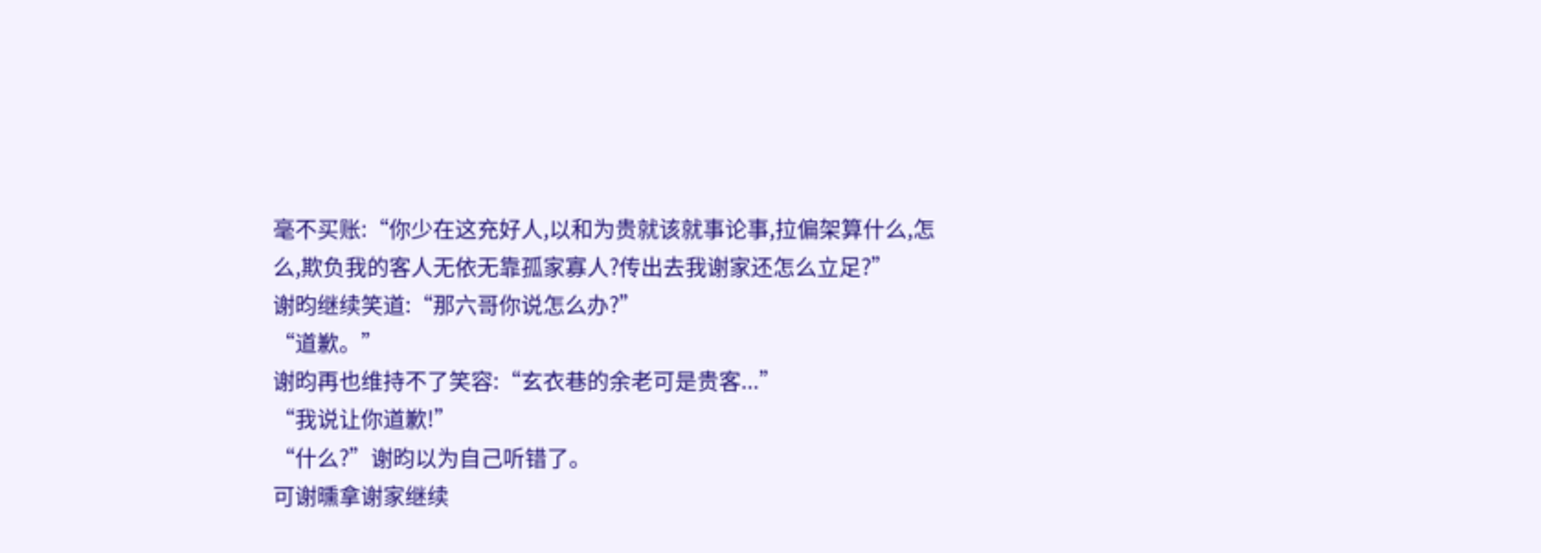毫不买账:“你少在这充好人,以和为贵就该就事论事,拉偏架算什么,怎么,欺负我的客人无依无靠孤家寡人?传出去我谢家还怎么立足?”
谢昀继续笑道:“那六哥你说怎么办?”
“道歉。”
谢昀再也维持不了笑容:“玄衣巷的余老可是贵客...”
“我说让你道歉!”
“什么?”谢昀以为自己听错了。
可谢曛拿谢家继续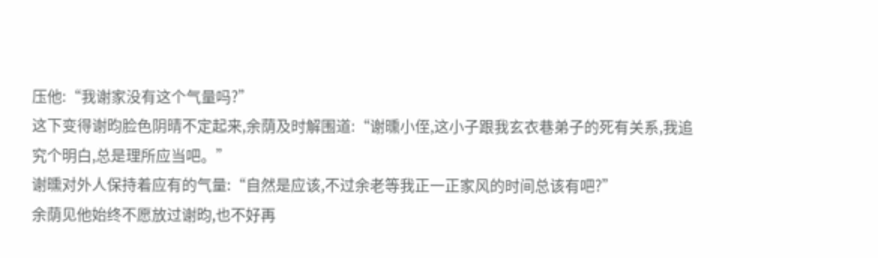压他:“我谢家没有这个气量吗?”
这下变得谢昀脸色阴晴不定起来,余荫及时解围道:“谢曛小侄,这小子跟我玄衣巷弟子的死有关系,我追究个明白,总是理所应当吧。”
谢曛对外人保持着应有的气量:“自然是应该,不过余老等我正一正家风的时间总该有吧?”
余荫见他始终不愿放过谢昀,也不好再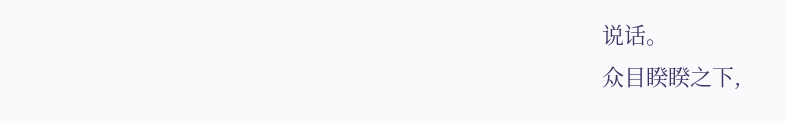说话。
众目睽睽之下,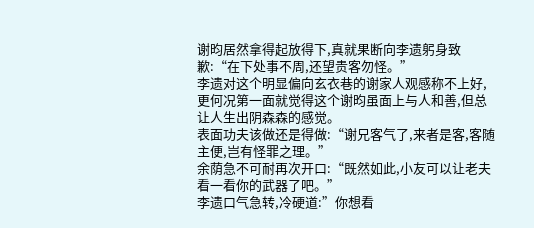谢昀居然拿得起放得下,真就果断向李遗躬身致歉:“在下处事不周,还望贵客勿怪。”
李遗对这个明显偏向玄衣巷的谢家人观感称不上好,更何况第一面就觉得这个谢昀虽面上与人和善,但总让人生出阴森森的感觉。
表面功夫该做还是得做:“谢兄客气了,来者是客,客随主便,岂有怪罪之理。”
余荫急不可耐再次开口:“既然如此,小友可以让老夫看一看你的武器了吧。”
李遗口气急转,冷硬道:”你想看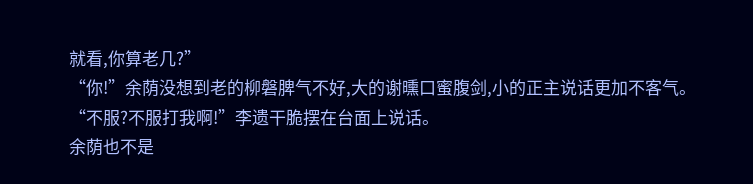就看,你算老几?”
“你!”余荫没想到老的柳磐脾气不好,大的谢曛口蜜腹剑,小的正主说话更加不客气。
“不服?不服打我啊!”李遗干脆摆在台面上说话。
余荫也不是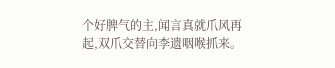个好脾气的主,闻言真就爪风再起,双爪交替向李遗咽喉抓来。